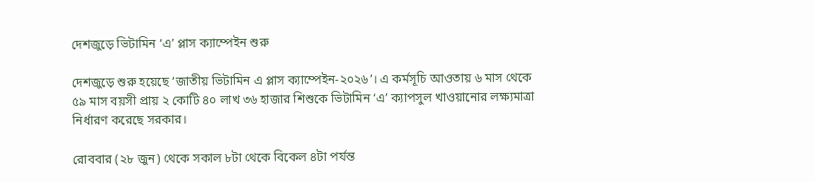দেশজুড়ে ভিটামিন ‘এ’ প্লাস ক্যাম্পেইন শুরু

দেশজুড়ে শুরু হয়েছে ‘জাতীয় ভিটামিন এ প্লাস ক্যাম্পেইন-২০২৬’। এ কর্মসূচি আওতায় ৬ মাস থেকে ৫৯ মাস বয়সী প্রায় ২ কোটি ৪০ লাখ ৩৬ হাজার শিশুকে ভিটামিন ‘এ’ ক্যাপসুল খাওয়ানোর লক্ষ্যমাত্রা নির্ধারণ করেছে সরকার।

রোববার (২৮ জুন) থেকে সকাল ৮টা থেকে বিকেল ৪টা পর্যন্ত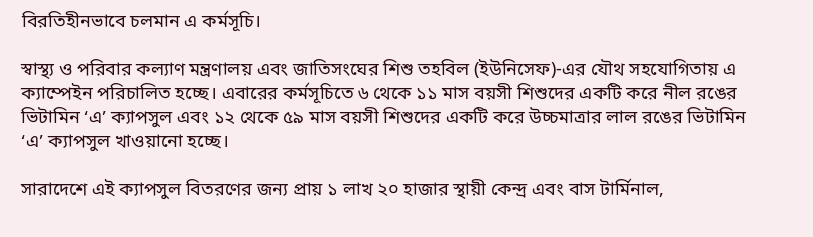বিরতিহীনভাবে চলমান এ কর্মসূচি।

স্বাস্থ্য ও পরিবার কল্যাণ মন্ত্রণালয় এবং জাতিসংঘের শিশু তহবিল (ইউনিসেফ)-এর যৌথ সহযোগিতায় এ ক্যাম্পেইন পরিচালিত হচ্ছে। এবারের কর্মসূচিতে ৬ থেকে ১১ মাস বয়সী শিশুদের একটি করে নীল রঙের ভিটামিন ‘এ’ ক্যাপসুল এবং ১২ থেকে ৫৯ মাস বয়সী শিশুদের একটি করে উচ্চমাত্রার লাল রঙের ভিটামিন ‘এ’ ক্যাপসুল খাওয়ানো হচ্ছে।

সারাদেশে এই ক্যাপসুল বিতরণের জন্য প্রায় ১ লাখ ২০ হাজার স্থায়ী কেন্দ্র এবং বাস টার্মিনাল,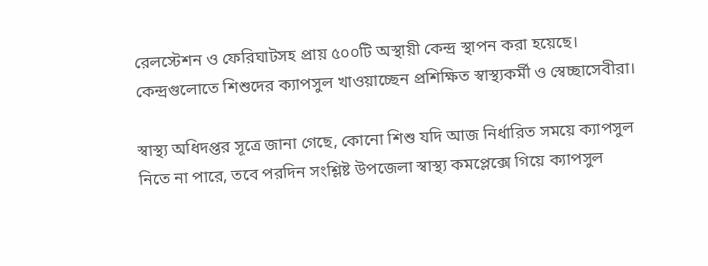রেলস্টেশন ও ফেরিঘাটসহ প্রায় ৫০০টি অস্থায়ী কেন্দ্র স্থাপন করা হয়েছে। কেন্দ্রগুলোতে শিশুদের ক্যাপসুল খাওয়াচ্ছেন প্রশিক্ষিত স্বাস্থ্যকর্মী ও স্বেচ্ছাসেবীরা।

স্বাস্থ্য অধিদপ্তর সূত্রে জানা গেছে, কোনো শিশু যদি আজ নির্ধারিত সময়ে ক্যাপসুল নিতে না পারে, তবে পরদিন সংশ্লিষ্ট উপজেলা স্বাস্থ্য কমপ্লেক্সে গিয়ে ক্যাপসুল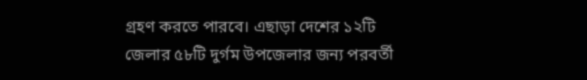গ্রহণ করতে পারবে। এছাড়া দেশের ১২টি জেলার ৫৮টি দুর্গম উপজেলার জন্য পরবর্তী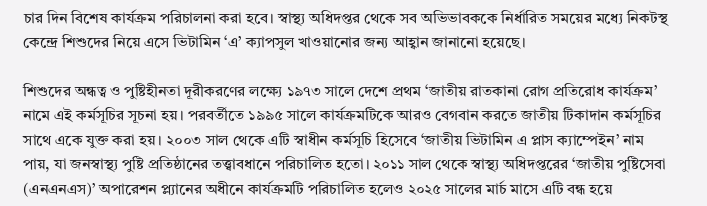চার দিন বিশেষ কার্যক্রম পরিচালনা করা হবে। স্বাস্থ্য অধিদপ্তর থেকে সব অভিভাবককে নির্ধারিত সময়ের মধ্যে নিকটস্থ কেন্দ্রে শিশুদের নিয়ে এসে ভিটামিন ‘এ’ ক্যাপসুল খাওয়ানোর জন্য আহ্বান জানানো হয়েছে।

শিশুদের অন্ধত্ব ও পুষ্টিহীনতা দূরীকরণের লক্ষ্যে ১৯৭৩ সালে দেশে প্রথম ‘জাতীয় রাতকানা রোগ প্রতিরোধ কার্যক্রম’ নামে এই কর্মসূচির সূচনা হয়। পরবর্তীতে ১৯৯৫ সালে কার্যক্রমটিকে আরও বেগবান করতে জাতীয় টিকাদান কর্মসূচির সাথে একে যুক্ত করা হয়। ২০০৩ সাল থেকে এটি স্বাধীন কর্মসূচি হিসেবে ‘জাতীয় ভিটামিন এ প্লাস ক্যাম্পেইন’ নাম পায়, যা জনস্বাস্থ্য পুষ্টি প্রতিষ্ঠানের তত্ত্বাবধানে পরিচালিত হতো। ২০১১ সাল থেকে স্বাস্থ্য অধিদপ্তরের ‘জাতীয় পুষ্টিসেবা (এনএনএস)’ অপারেশন প্ল্যানের অধীনে কার্যক্রমটি পরিচালিত হলেও ২০২৫ সালের মার্চ মাসে এটি বন্ধ হয়ে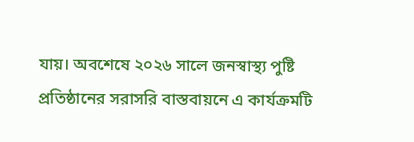যায়। অবশেষে ২০২৬ সালে জনস্বাস্থ্য পুষ্টি প্রতিষ্ঠানের সরাসরি বাস্তবায়নে এ কার্যক্রমটি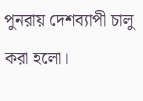পুনরায় দেশব্যাপী চালু করা হলো।